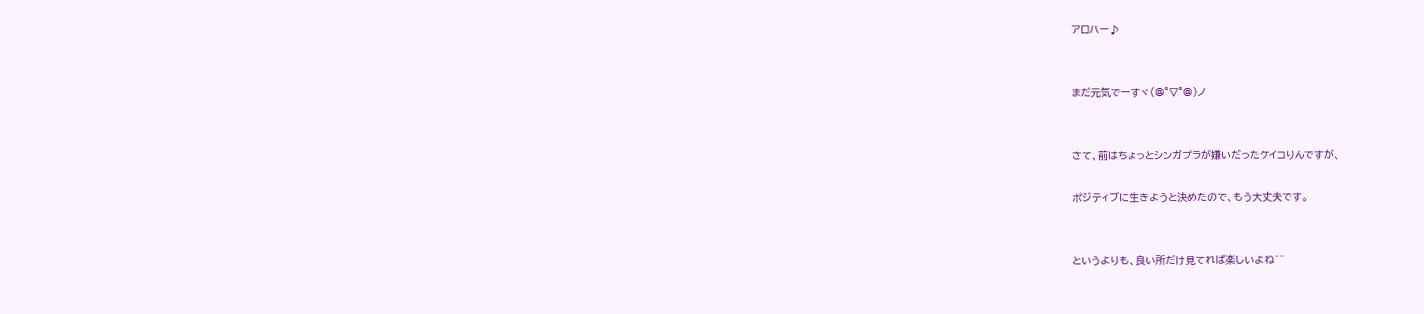アロハー♪


まだ元気でーすヾ(@°▽°@)ノ


さて、前はちょっとシンガプラが嫌いだったケイコりんですが、

ポジティブに生きようと決めたので、もう大丈夫です。


というよりも、良い所だけ見てれば楽しいよね^^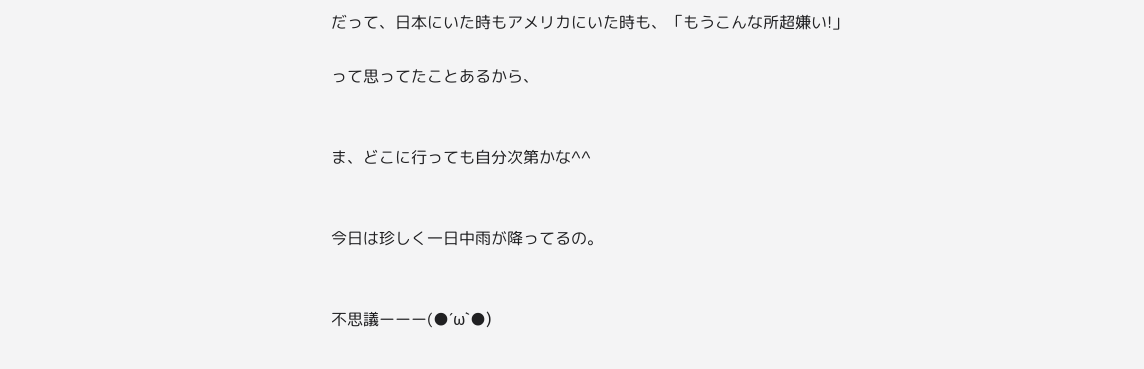だって、日本にいた時もアメリカにいた時も、「もうこんな所超嫌い!」

って思ってたことあるから、


ま、どこに行っても自分次第かな^^


今日は珍しく一日中雨が降ってるの。


不思議ーーー(●´ω`●)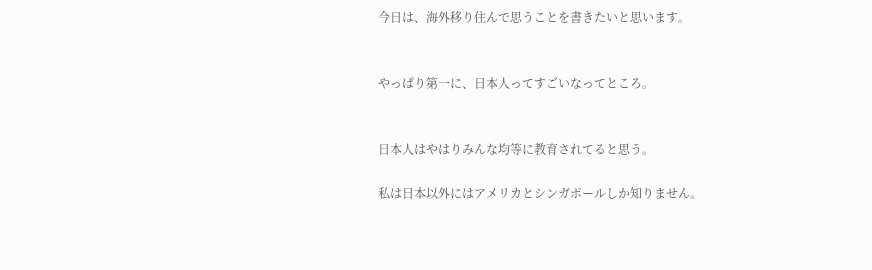今日は、海外移り住んで思うことを書きたいと思います。


やっぱり第一に、日本人ってすごいなってところ。


日本人はやはりみんな均等に教育されてると思う。

私は日本以外にはアメリカとシンガポールしか知りません。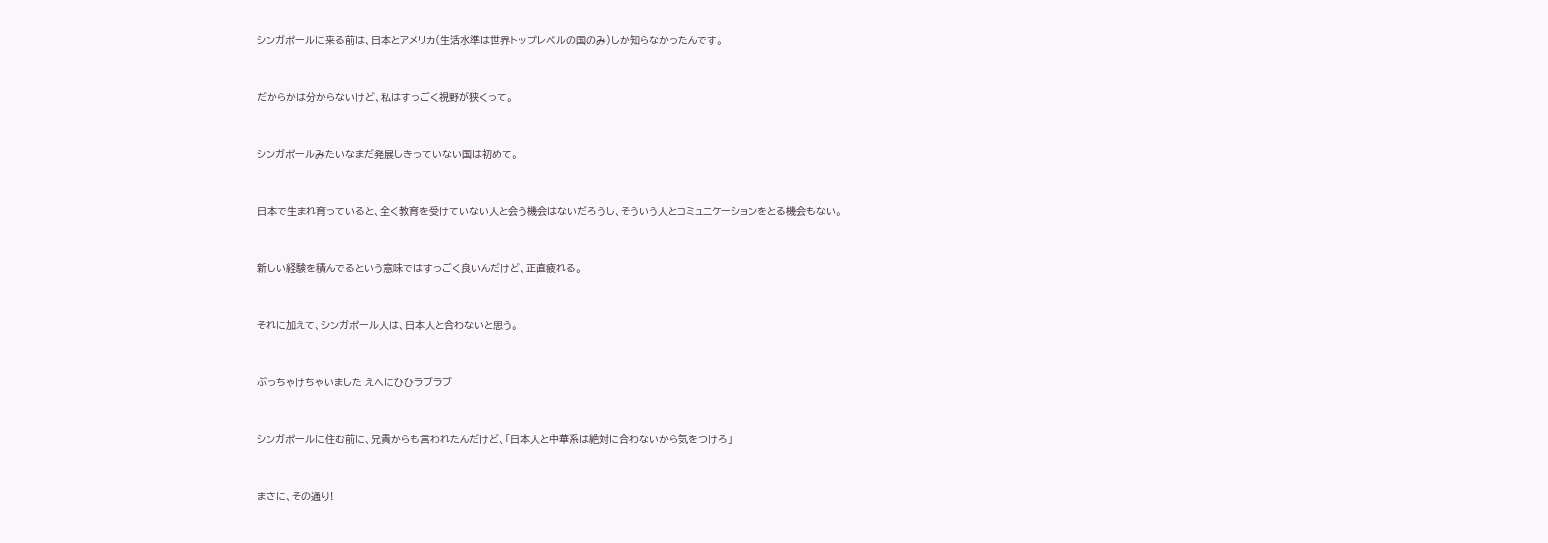シンガポールに来る前は、日本とアメリカ(生活水準は世界トップレベルの国のみ)しか知らなかったんです。


だからかは分からないけど、私はすっごく視野が狭くって。


シンガポールみたいなまだ発展しきっていない国は初めて。


日本で生まれ育っていると、全く教育を受けていない人と会う機会はないだろうし、そういう人とコミュニケーションをとる機会もない。


新しい経験を積んでるという意味ではすっごく良いんだけど、正直疲れる。


それに加えて、シンガポール人は、日本人と合わないと思う。


ぶっちゃけちゃいました えへにひひラブラブ


シンガポールに住む前に、兄貴からも言われたんだけど、「日本人と中華系は絶対に合わないから気をつけろ」


まさに、その通り!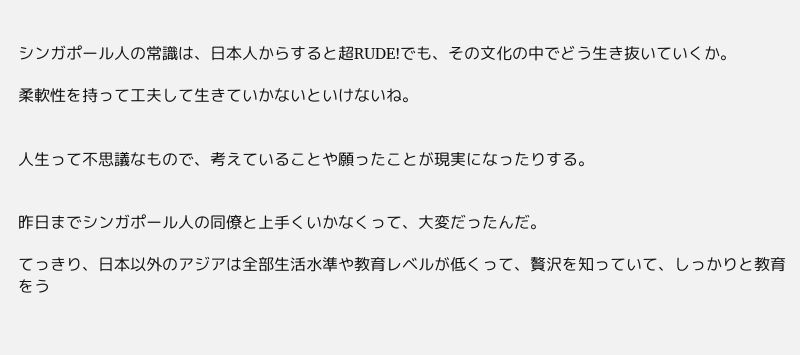シンガポール人の常識は、日本人からすると超RUDE!でも、その文化の中でどう生き抜いていくか。

柔軟性を持って工夫して生きていかないといけないね。


人生って不思議なもので、考えていることや願ったことが現実になったりする。


昨日までシンガポール人の同僚と上手くいかなくって、大変だったんだ。

てっきり、日本以外のアジアは全部生活水準や教育レベルが低くって、贅沢を知っていて、しっかりと教育をう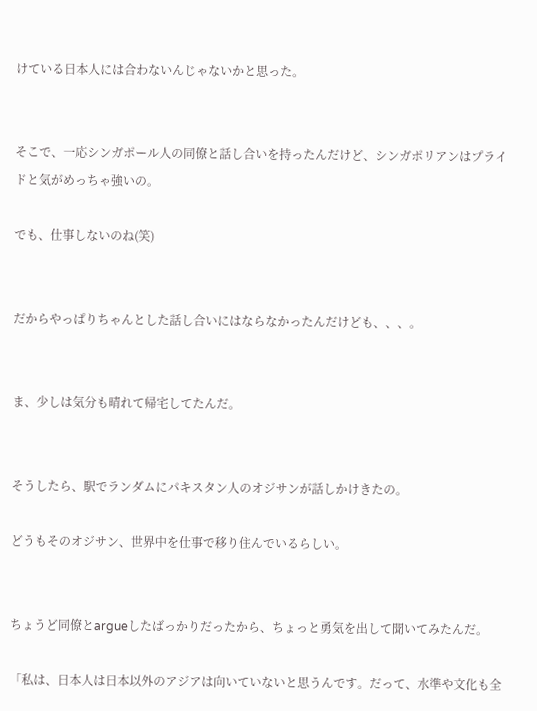けている日本人には合わないんじゃないかと思った。


そこで、一応シンガポール人の同僚と話し合いを持ったんだけど、シンガポリアンはプライドと気がめっちゃ強いの。

でも、仕事しないのね(笑)


だからやっぱりちゃんとした話し合いにはならなかったんだけども、、、。


ま、少しは気分も晴れて帰宅してたんだ。


そうしたら、駅でランダムにパキスタン人のオジサンが話しかけきたの。

どうもそのオジサン、世界中を仕事で移り住んでいるらしい。


ちょうど同僚とargueしたばっかりだったから、ちょっと勇気を出して聞いてみたんだ。

「私は、日本人は日本以外のアジアは向いていないと思うんです。だって、水準や文化も全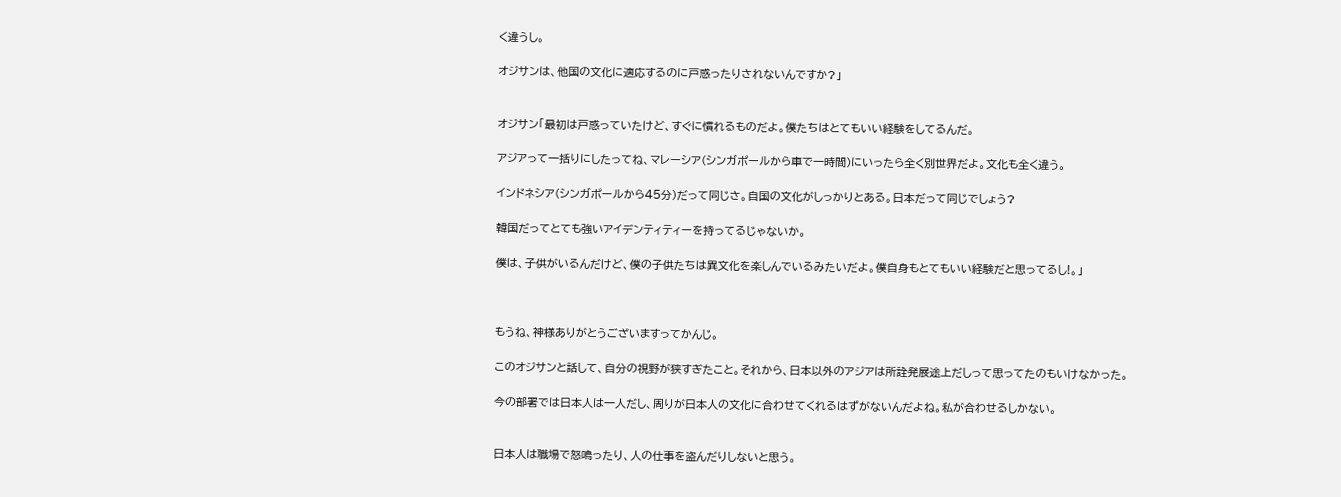く違うし。

オジサンは、他国の文化に適応するのに戸惑ったりされないんですか?」


オジサン「最初は戸惑っていたけど、すぐに慣れるものだよ。僕たちはとてもいい経験をしてるんだ。

アジアって一括りにしたってね、マレーシア(シンガポールから車で一時間)にいったら全く別世界だよ。文化も全く違う。

インドネシア(シンガポールから45分)だって同じさ。自国の文化がしっかりとある。日本だって同じでしょう?

韓国だってとても強いアイデンティティーを持ってるじゃないか。

僕は、子供がいるんだけど、僕の子供たちは異文化を楽しんでいるみたいだよ。僕自身もとてもいい経験だと思ってるし!。」



もうね、神様ありがとうございますってかんじ。

このオジサンと話して、自分の視野が狭すぎたこと。それから、日本以外のアジアは所詮発展途上だしって思ってたのもいけなかった。

今の部署では日本人は一人だし、周りが日本人の文化に合わせてくれるはずがないんだよね。私が合わせるしかない。


日本人は職場で怒鳴ったり、人の仕事を盗んだりしないと思う。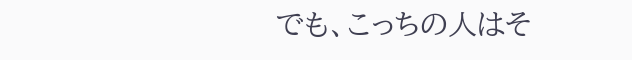でも、こっちの人はそ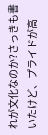れが文化なのか?さっきも書いたけど、プライドが高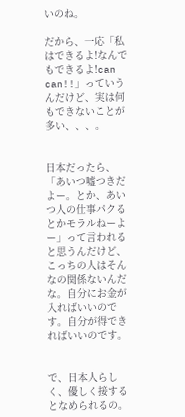いのね。

だから、一応「私はできるよ!なんでもできるよ!can can!!」っていうんだけど、実は何もできないことが多い、、、。


日本だったら、「あいつ嘘つきだよー。とか、あいつ人の仕事パクるとかモラルねーよー」って言われると思うんだけど、こっちの人はそんなの関係ないんだな。自分にお金が入ればいいのです。自分が得できればいいのです。


で、日本人らしく、優しく接するとなめられるの。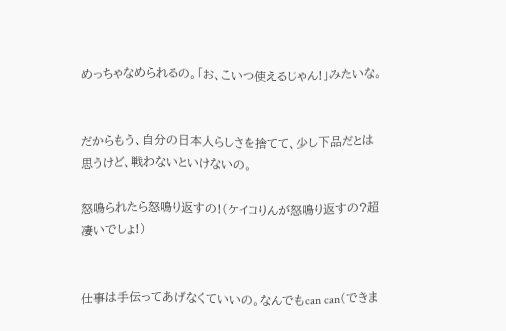めっちゃなめられるの。「お、こいつ使えるじゃん!」みたいな。


だからもう、自分の日本人らしさを捨てて、少し下品だとは思うけど、戦わないといけないの。

怒鳴られたら怒鳴り返すの!(ケイコりんが怒鳴り返すの?超凄いでしょ!)


仕事は手伝ってあげなくていいの。なんでもcan can(できま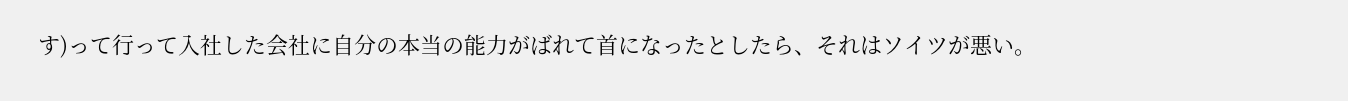す)って行って入社した会社に自分の本当の能力がばれて首になったとしたら、それはソイツが悪い。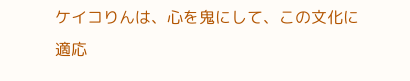ケイコりんは、心を鬼にして、この文化に適応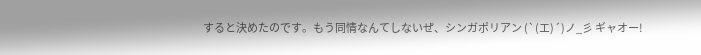すると決めたのです。もう同情なんてしないぜ、シンガポリアン (`(エ)´)ノ_彡 ギャオー!